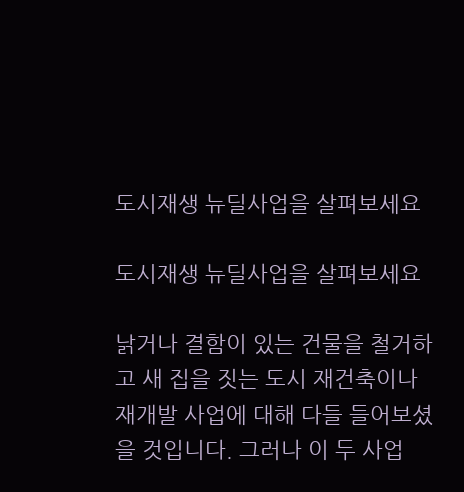도시재생 뉴딜사업을 살펴보세요

도시재생 뉴딜사업을 살펴보세요

낡거나 결함이 있는 건물을 철거하고 새 집을 짓는 도시 재건축이나 재개발 사업에 대해 다들 들어보셨을 것입니다. 그러나 이 두 사업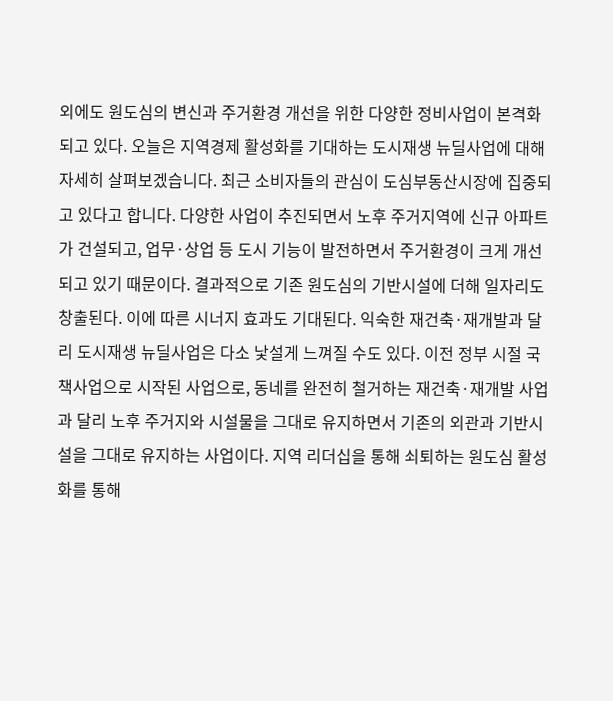외에도 원도심의 변신과 주거환경 개선을 위한 다양한 정비사업이 본격화되고 있다. 오늘은 지역경제 활성화를 기대하는 도시재생 뉴딜사업에 대해 자세히 살펴보겠습니다. 최근 소비자들의 관심이 도심부동산시장에 집중되고 있다고 합니다. 다양한 사업이 추진되면서 노후 주거지역에 신규 아파트가 건설되고, 업무·상업 등 도시 기능이 발전하면서 주거환경이 크게 개선되고 있기 때문이다. 결과적으로 기존 원도심의 기반시설에 더해 일자리도 창출된다. 이에 따른 시너지 효과도 기대된다. 익숙한 재건축·재개발과 달리 도시재생 뉴딜사업은 다소 낯설게 느껴질 수도 있다. 이전 정부 시절 국책사업으로 시작된 사업으로, 동네를 완전히 철거하는 재건축·재개발 사업과 달리 노후 주거지와 시설물을 그대로 유지하면서 기존의 외관과 기반시설을 그대로 유지하는 사업이다. 지역 리더십을 통해 쇠퇴하는 원도심 활성화를 통해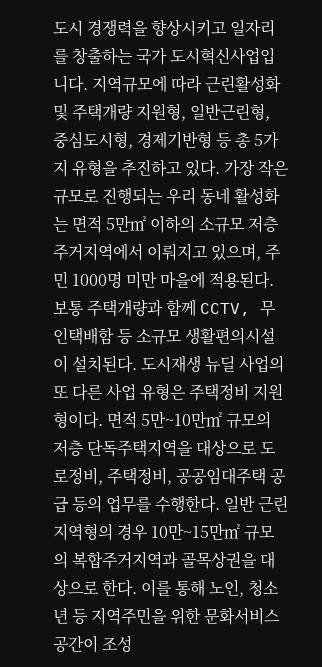도시 경쟁력을 향상시키고 일자리를 창출하는 국가 도시혁신사업입니다. 지역규모에 따라 근린활성화 및 주택개량 지원형, 일반근린형, 중심도시형, 경제기반형 등 총 5가지 유형을 추진하고 있다. 가장 작은 규모로 진행되는 우리 동네 활성화는 면적 5만㎡ 이하의 소규모 저층 주거지역에서 이뤄지고 있으며, 주민 1000명 미만 마을에 적용된다. 보통 주택개량과 함께 CCTV, 무인택배함 등 소규모 생활편의시설이 설치된다. 도시재생 뉴딜 사업의 또 다른 사업 유형은 주택정비 지원형이다. 면적 5만~10만㎡ 규모의 저층 단독주택지역을 대상으로 도로정비, 주택정비, 공공임대주택 공급 등의 업무를 수행한다. 일반 근린지역형의 경우 10만~15만㎡ 규모의 복합주거지역과 골목상권을 대상으로 한다. 이를 통해 노인, 청소년 등 지역주민을 위한 문화서비스 공간이 조성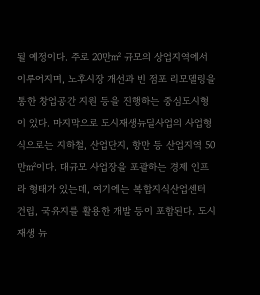될 예정이다. 주로 20만㎡ 규모의 상업지역에서 이루어지며, 노후시장 개선과 빈 점포 리모델링을 통한 창업공간 지원 등을 진행하는 중심도시형이 있다. 마지막으로 도시재생뉴딜사업의 사업형식으로는 지하철, 산업단지, 항만 등 산업지역 50만㎡이다. 대규모 사업장을 포괄하는 경제 인프라 형태가 있는데, 여기에는 복합지식산업센터 건립, 국유지를 활용한 개발 등이 포함된다. 도시재생 뉴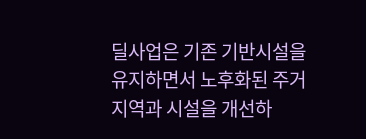딜사업은 기존 기반시설을 유지하면서 노후화된 주거지역과 시설을 개선하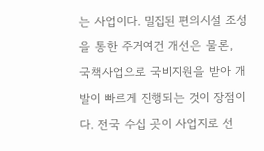는 사업이다. 밀집된 편의시설 조성을 통한 주거여건 개선은 물론, 국책사업으로 국비지원을 받아 개발이 빠르게 진행되는 것이 장점이다. 전국 수십 곳이 사업지로 선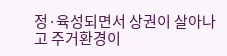정·육성되면서 상권이 살아나고 주거환경이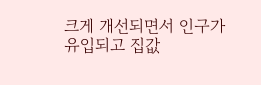크게 개선되면서 인구가 유입되고 집값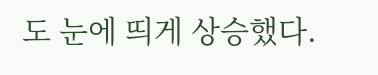도 눈에 띄게 상승했다.